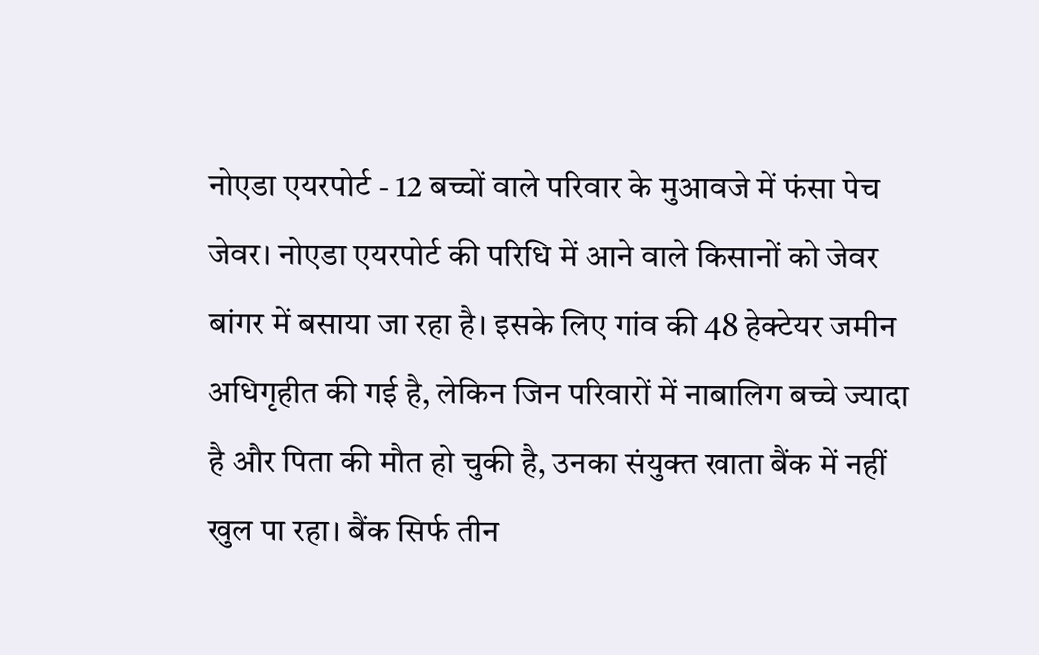नोएडा एयरपोर्ट - 12 बच्चों वाले परिवार के मुआवजे में फंसा पेच
जेवर। नोएडा एयरपोर्ट की परिधि में आने वाले किसानों को जेवर बांगर में बसाया जा रहा है। इसके लिए गांव की 48 हेक्टेयर जमीन अधिगृहीत की गई है, लेकिन जिन परिवारों में नाबालिग बच्चे ज्यादा है और पिता की मौत हो चुकी है, उनका संयुक्त खाता बैंक में नहीं खुल पा रहा। बैंक सिर्फ तीन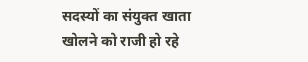सदस्यों का संयुक्त खाता खोलने को राजी हो रहे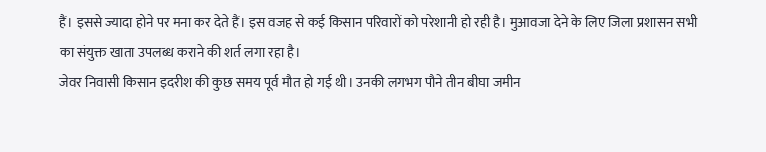हैं। इससे ज्यादा होने पर मना कर देते हैं। इस वजह से कई किसान परिवारों को परेशानी हो रही है। मुआवजा देने के लिए जिला प्रशासन सभी का संयुक्त खाता उपलब्ध कराने की शर्त लगा रहा है।
जेवर निवासी किसान इदरीश की कुछ समय पूर्व मौत हो गई थी। उनकी लगभग पौने तीन बीघा जमीन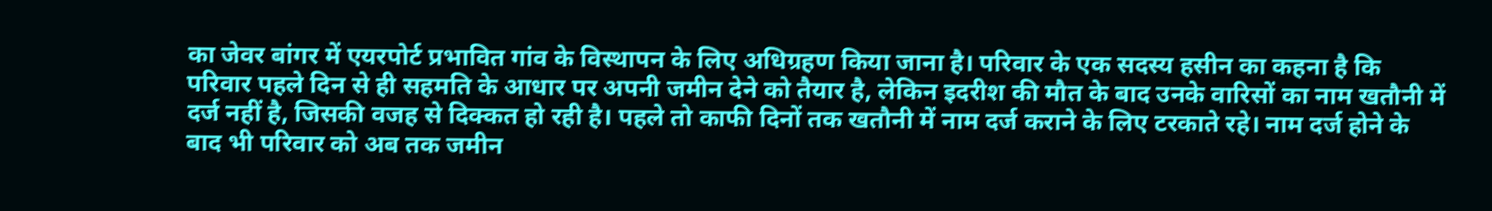का जेवर बांगर में एयरपोर्ट प्रभावित गांव के विस्थापन के लिए अधिग्रहण किया जाना है। परिवार के एक सदस्य हसीन का कहना है कि परिवार पहले दिन से ही सहमति के आधार पर अपनी जमीन देने को तैयार है, लेकिन इदरीश की मौत के बाद उनके वारिसों का नाम खतौनी में दर्ज नहीं है, जिसकी वजह से दिक्कत हो रही है। पहले तो काफी दिनों तक खतौनी में नाम दर्ज कराने के लिए टरकाते रहे। नाम दर्ज होने के बाद भी परिवार को अब तक जमीन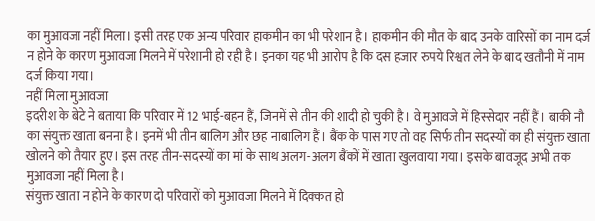का मुआवजा नहीं मिला। इसी तरह एक अन्य परिवार हाकमीन का भी परेशान है। हाकमीन की मौत के बाद उनके वारिसों का नाम दर्ज न होने के कारण मुआवजा मिलने में परेशानी हो रही है। इनका यह भी आरोप है कि दस हजार रुपये रिश्वत लेने के बाद खतौनी में नाम दर्ज किया गया।
नहीं मिला मुआवजा
इदरीश के बेटे ने बताया कि परिवार में 12 भाई-बहन हैं, जिनमें से तीन की शादी हो चुकी है। वे मुआवजे में हिस्सेदार नहीं हैं। बाकी नौ का संयुक्त खाता बनना है। इनमें भी तीन बालिग और छह नाबालिग हैं। बैंक के पास गए तो वह सिर्फ तीन सदस्यों का ही संयुक्त खाता खोलने को तैयार हुए। इस तरह तीन-सदस्यों का मां के साथ अलग-अलग बैंकों में खाता खुलवाया गया। इसके बावजूद अभी तक मुआवजा नहीं मिला है।
संयुक्त खाता न होने के कारण दो परिवारों को मुआवजा मिलने में दिक्कत हो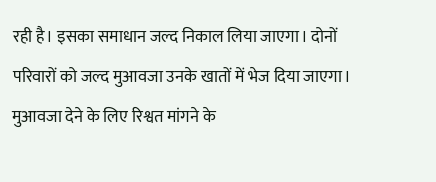रही है। इसका समाधान जल्द निकाल लिया जाएगा। दोनों परिवारों को जल्द मुआवजा उनके खातों में भेज दिया जाएगा। मुआवजा देने के लिए रिश्वत मांगने के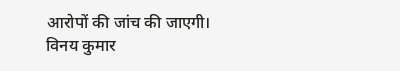आरोपों की जांच की जाएगी।
विनय कुमार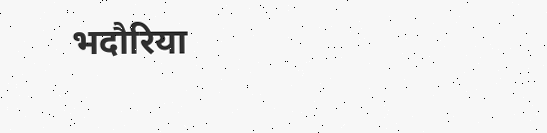भदौरिया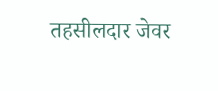तहसीलदार जेवर